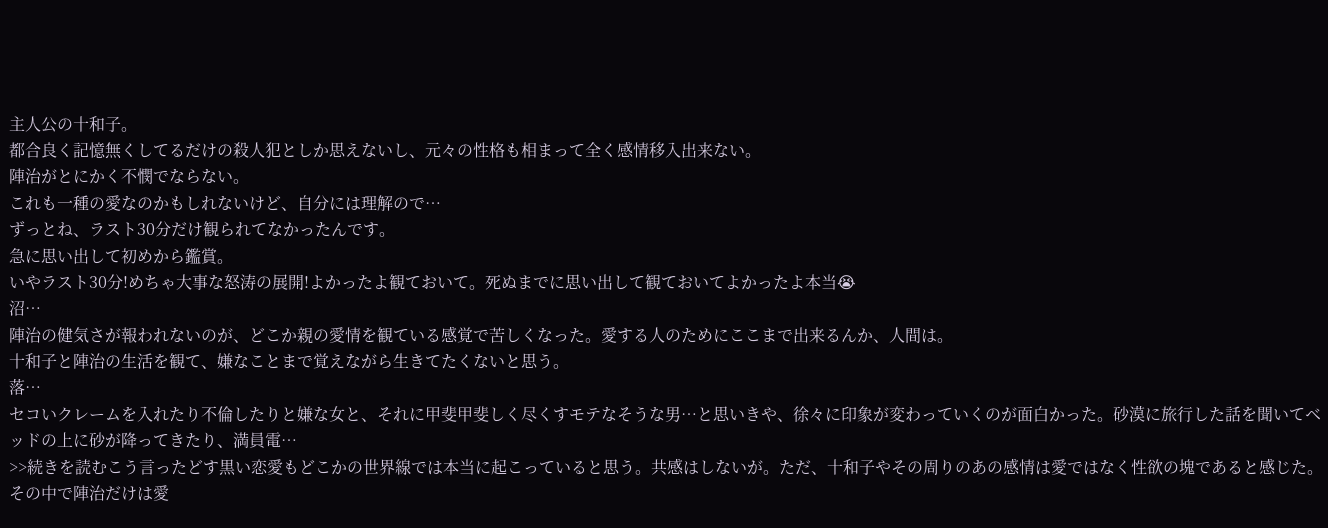主人公の十和子。
都合良く記憶無くしてるだけの殺人犯としか思えないし、元々の性格も相まって全く感情移入出来ない。
陣治がとにかく不憫でならない。
これも一種の愛なのかもしれないけど、自分には理解ので…
ずっとね、ラスト30分だけ観られてなかったんです。
急に思い出して初めから鑑賞。
いやラスト30分!めちゃ大事な怒涛の展開!よかったよ観ておいて。死ぬまでに思い出して観ておいてよかったよ本当😭
沼…
陣治の健気さが報われないのが、どこか親の愛情を観ている感覚で苦しくなった。愛する人のためにここまで出来るんか、人間は。
十和子と陣治の生活を観て、嫌なことまで覚えながら生きてたくないと思う。
落…
セコいクレームを入れたり不倫したりと嫌な女と、それに甲斐甲斐しく尽くすモテなそうな男…と思いきや、徐々に印象が変わっていくのが面白かった。砂漠に旅行した話を聞いてベッドの上に砂が降ってきたり、満員電…
>>続きを読むこう言ったどす黒い恋愛もどこかの世界線では本当に起こっていると思う。共感はしないが。ただ、十和子やその周りのあの感情は愛ではなく性欲の塊であると感じた。その中で陣治だけは愛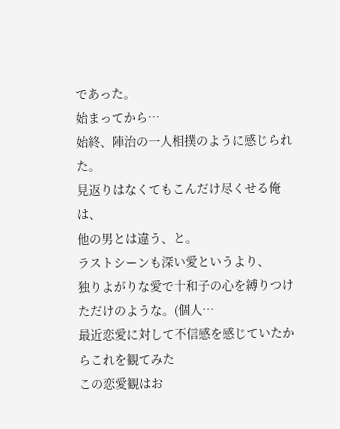であった。
始まってから…
始終、陣治の一人相撲のように感じられた。
見返りはなくてもこんだけ尽くせる俺は、
他の男とは違う、と。
ラストシーンも深い愛というより、
独りよがりな愛で十和子の心を縛りつけただけのような。(個人…
最近恋愛に対して不信感を感じていたからこれを観てみた
この恋愛観はお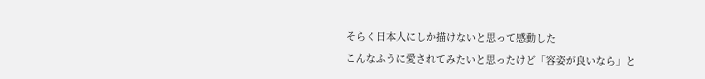そらく日本人にしか描けないと思って感動した
こんなふうに愛されてみたいと思ったけど「容姿が良いなら」と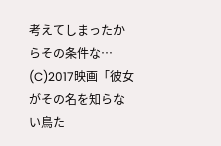考えてしまったからその条件な…
(C)2017映画「彼女がその名を知らない鳥た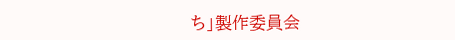ち」製作委員会